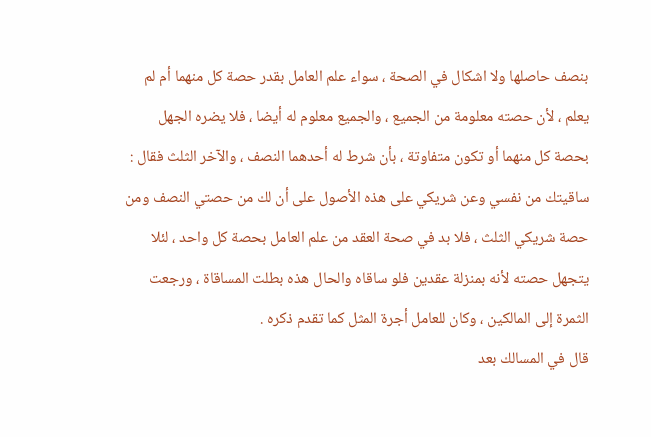بنصف حاصلها ولا اشكال في الصحة ، سواء علم العامل بقدر حصة كل منهما أم لم
يعلم ، لأن حصته معلومة من الجميع ، والجميع معلوم له أيضا ، فلا يضره الجهل
بحصة كل منهما أو تكون متفاوتة ، بأن شرط له أحدهما النصف ، والآخر الثلث فقال :
ساقيتك من نفسي وعن شريكي على هذه الأصول على أن لك من حصتي النصف ومن
حصة شريكي الثلث ، فلا بد في صحة العقد من علم العامل بحصة كل واحد ، لئلا
يتجهل حصته لأنه بمنزلة عقدين فلو ساقاه والحال هذه بطلت المساقاة ، ورجعت
الثمرة إلى المالكين ، وكان للعامل أجرة المثل كما تقدم ذكره .
قال في المسالك بعد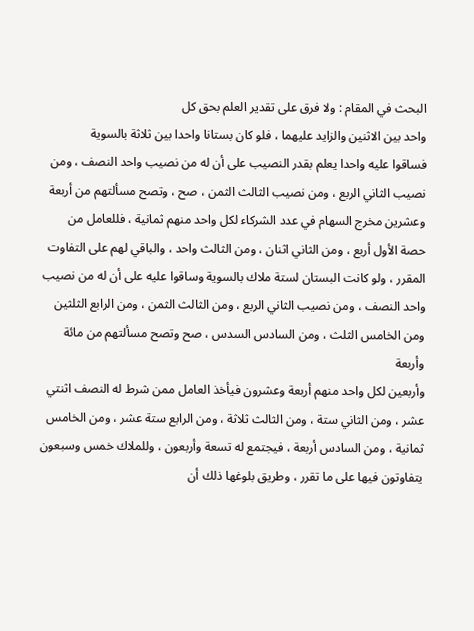البحث في المقام : ولا فرق على تقدير العلم بحق كل
واحد بين الاثنين والزايد عليهما ، فلو كان بستانا واحدا بين ثلاثة بالسوية
فساقوا عليه واحدا يعلم بقدر النصيب على أن له من نصيب واحد النصف ، ومن
نصيب الثاني الربع ، ومن نصيب الثالث الثمن ، صح ، وتصح مسألتهم من أربعة
وعشرين مخرج السهام في عدد الشركاء لكل واحد منهم ثمانية ، فللعامل من
حصة الأول أربع ، ومن الثاني اثنان ، ومن الثالث واحد ، والباقي لهم على التفاوت
المقرر ، ولو كانت البستان لستة ملاك بالسوية وساقوا عليه على أن له من نصيب
واحد النصف ، ومن نصيب الثاني الربع ، ومن الثالث الثمن ، ومن الرابع الثلثين
ومن الخامس الثلث ، ومن السادس السدس ، صح وتصح مسألتهم من مائة وأربعة
وأربعين لكل واحد منهم أربعة وعشرون فيأخذ العامل ممن شرط له النصف اثنتي
عشر ، ومن الثاني ستة ، ومن الثالث ثلاثة ، ومن الرابع ستة عشر ، ومن الخامس
ثمانية ، ومن السادس أربعة ، فيجتمع له تسعة وأربعون ، وللملاك خمس وسبعون
يتفاوتون فيها على ما تقرر ، وطريق بلوغها ذلك أن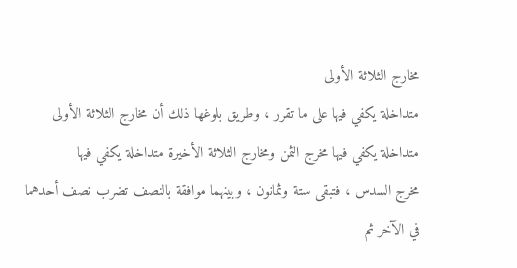مخارج الثلاثة الأولى
متداخلة يكفي فيها على ما تقرر ، وطريق بلوغها ذلك أن مخارج الثلاثة الأولى
متداخلة يكفي فيها مخرج الثمن ومخارج الثلاثة الأخيرة متداخلة يكفي فيها
مخرج السدس ، فتبقى ستة وثمانون ، وبينهما موافقة بالنصف تضرب نصف أحدهما
في الآخر ثم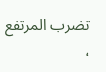تضرب المرتفع ،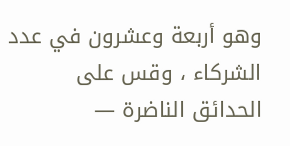وهو أربعة وعشرون في عدد الشركاء ، وقس على
الحدائق الناضرة —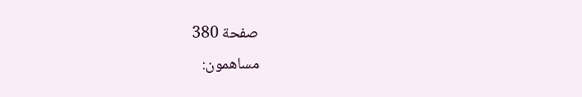صفحة 380
مساهمون: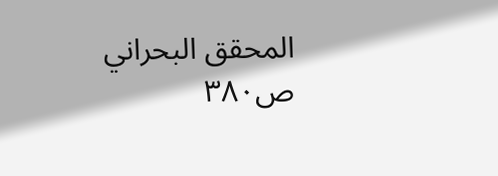المحقق البحراني
ص٣٨٠